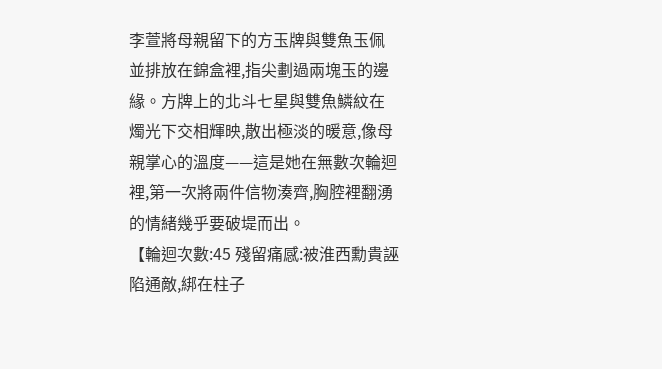李萱將母親留下的方玉牌與雙魚玉佩並排放在錦盒裡,指尖劃過兩塊玉的邊緣。方牌上的北斗七星與雙魚鱗紋在燭光下交相輝映,散出極淡的暖意,像母親掌心的溫度——這是她在無數次輪迴裡,第一次將兩件信物湊齊,胸腔裡翻湧的情緒幾乎要破堤而出。
【輪迴次數:45 殘留痛感:被淮西勳貴誣陷通敵,綁在柱子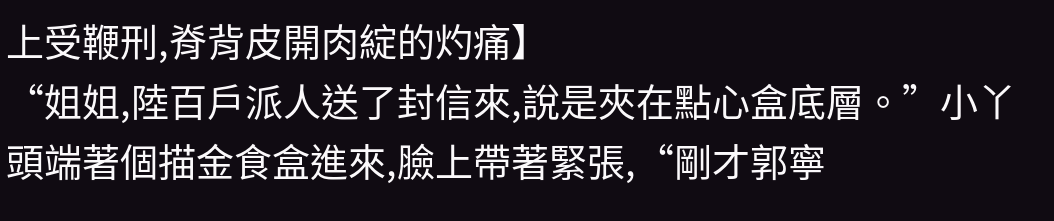上受鞭刑,脊背皮開肉綻的灼痛】
“姐姐,陸百戶派人送了封信來,說是夾在點心盒底層。”小丫頭端著個描金食盒進來,臉上帶著緊張,“剛才郭寧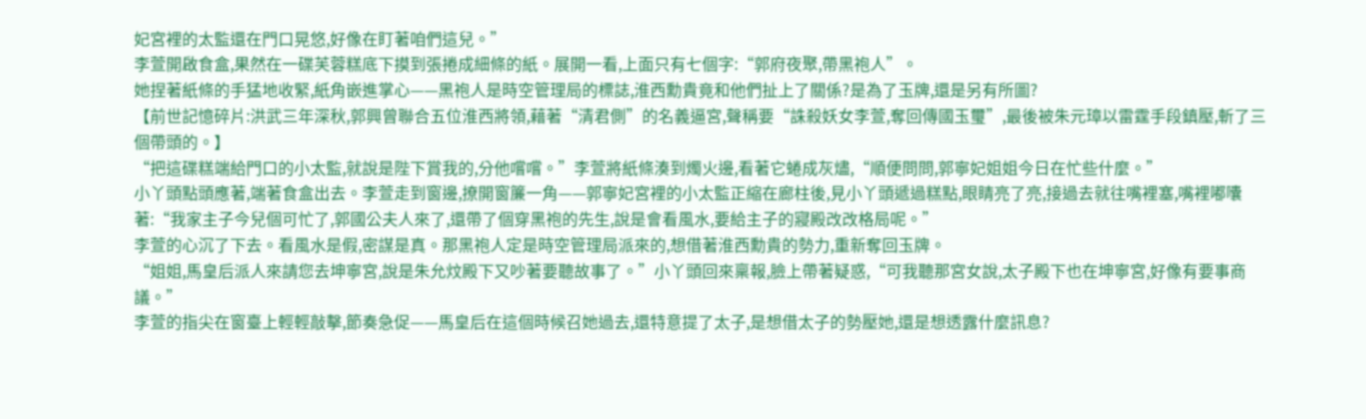妃宮裡的太監還在門口晃悠,好像在盯著咱們這兒。”
李萱開啟食盒,果然在一碟芙蓉糕底下摸到張捲成細條的紙。展開一看,上面只有七個字:“郭府夜聚,帶黑袍人”。
她捏著紙條的手猛地收緊,紙角嵌進掌心——黑袍人是時空管理局的標誌,淮西勳貴竟和他們扯上了關係?是為了玉牌,還是另有所圖?
【前世記憶碎片:洪武三年深秋,郭興曾聯合五位淮西將領,藉著“清君側”的名義逼宮,聲稱要“誅殺妖女李萱,奪回傳國玉璽”,最後被朱元璋以雷霆手段鎮壓,斬了三個帶頭的。】
“把這碟糕端給門口的小太監,就說是陛下賞我的,分他嚐嚐。”李萱將紙條湊到燭火邊,看著它蜷成灰燼,“順便問問,郭寧妃姐姐今日在忙些什麼。”
小丫頭點頭應著,端著食盒出去。李萱走到窗邊,撩開窗簾一角——郭寧妃宮裡的小太監正縮在廊柱後,見小丫頭遞過糕點,眼睛亮了亮,接過去就往嘴裡塞,嘴裡嘟囔著:“我家主子今兒個可忙了,郭國公夫人來了,還帶了個穿黑袍的先生,說是會看風水,要給主子的寢殿改改格局呢。”
李萱的心沉了下去。看風水是假,密謀是真。那黑袍人定是時空管理局派來的,想借著淮西勳貴的勢力,重新奪回玉牌。
“姐姐,馬皇后派人來請您去坤寧宮,說是朱允炆殿下又吵著要聽故事了。”小丫頭回來稟報,臉上帶著疑惑,“可我聽那宮女說,太子殿下也在坤寧宮,好像有要事商議。”
李萱的指尖在窗臺上輕輕敲擊,節奏急促——馬皇后在這個時候召她過去,還特意提了太子,是想借太子的勢壓她,還是想透露什麼訊息?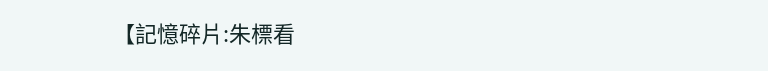【記憶碎片:朱標看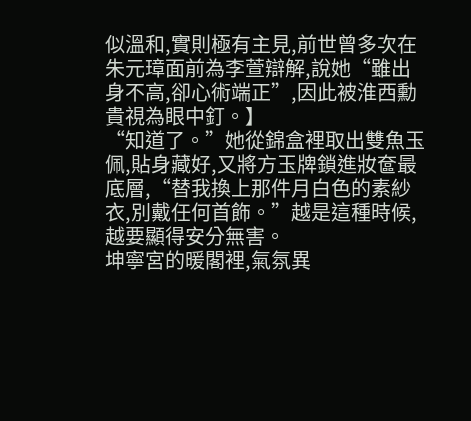似溫和,實則極有主見,前世曾多次在朱元璋面前為李萱辯解,說她“雖出身不高,卻心術端正”,因此被淮西勳貴視為眼中釘。】
“知道了。”她從錦盒裡取出雙魚玉佩,貼身藏好,又將方玉牌鎖進妝奩最底層,“替我換上那件月白色的素紗衣,別戴任何首飾。”越是這種時候,越要顯得安分無害。
坤寧宮的暖閣裡,氣氛異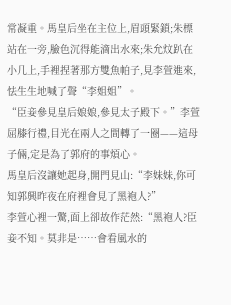常凝重。馬皇后坐在主位上,眉頭緊鎖;朱標站在一旁,臉色沉得能滴出水來;朱允炆趴在小几上,手裡捏著那方雙魚帕子,見李萱進來,怯生生地喊了聲“李姐姐”。
“臣妾參見皇后娘娘,參見太子殿下。”李萱屈膝行禮,目光在兩人之間轉了一圈——這母子倆,定是為了郭府的事煩心。
馬皇后沒讓她起身,開門見山:“李妹妹,你可知郭興昨夜在府裡會見了黑袍人?”
李萱心裡一驚,面上卻故作茫然:“黑袍人?臣妾不知。莫非是……會看風水的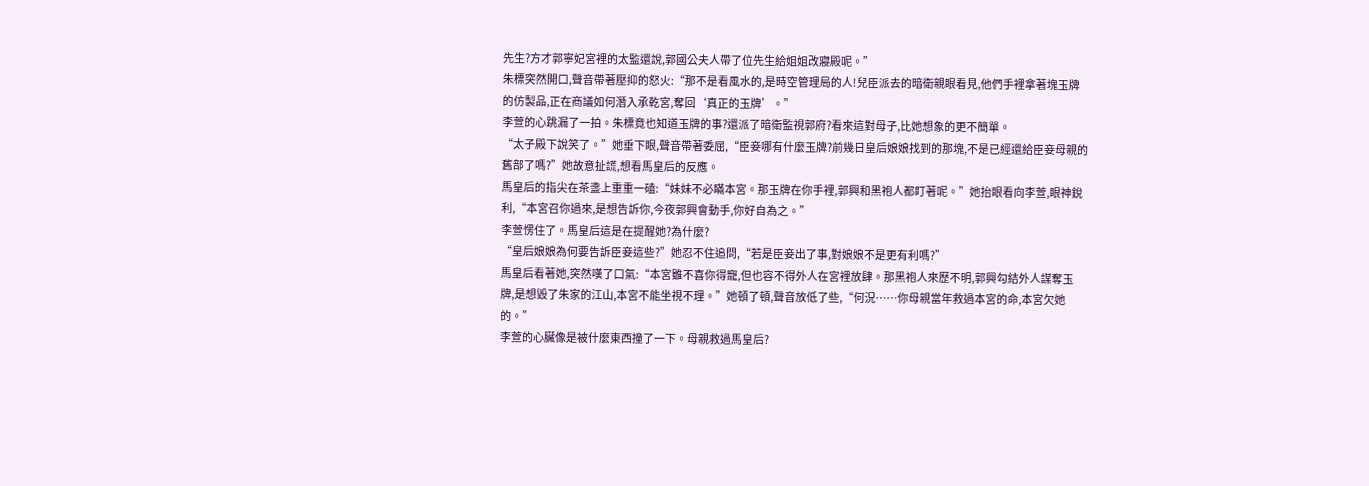先生?方才郭寧妃宮裡的太監還說,郭國公夫人帶了位先生給姐姐改寢殿呢。”
朱標突然開口,聲音帶著壓抑的怒火:“那不是看風水的,是時空管理局的人!兒臣派去的暗衛親眼看見,他們手裡拿著塊玉牌的仿製品,正在商議如何潛入承乾宮,奪回‘真正的玉牌’。”
李萱的心跳漏了一拍。朱標竟也知道玉牌的事?還派了暗衛監視郭府?看來這對母子,比她想象的更不簡單。
“太子殿下說笑了。”她垂下眼,聲音帶著委屈,“臣妾哪有什麼玉牌?前幾日皇后娘娘找到的那塊,不是已經還給臣妾母親的舊部了嗎?”她故意扯謊,想看馬皇后的反應。
馬皇后的指尖在茶盞上重重一磕:“妹妹不必瞞本宮。那玉牌在你手裡,郭興和黑袍人都盯著呢。”她抬眼看向李萱,眼神銳利,“本宮召你過來,是想告訴你,今夜郭興會動手,你好自為之。”
李萱愣住了。馬皇后這是在提醒她?為什麼?
“皇后娘娘為何要告訴臣妾這些?”她忍不住追問,“若是臣妾出了事,對娘娘不是更有利嗎?”
馬皇后看著她,突然嘆了口氣:“本宮雖不喜你得寵,但也容不得外人在宮裡放肆。那黑袍人來歷不明,郭興勾結外人謀奪玉牌,是想毀了朱家的江山,本宮不能坐視不理。”她頓了頓,聲音放低了些,“何況……你母親當年救過本宮的命,本宮欠她的。”
李萱的心臟像是被什麼東西撞了一下。母親救過馬皇后?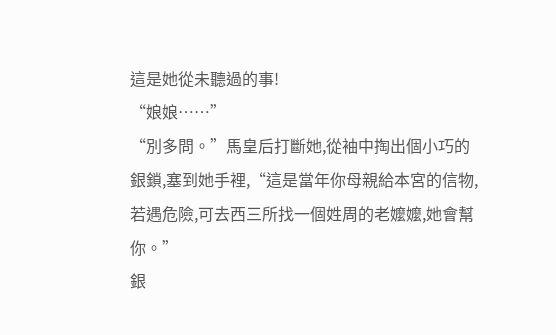這是她從未聽過的事!
“娘娘……”
“別多問。”馬皇后打斷她,從袖中掏出個小巧的銀鎖,塞到她手裡,“這是當年你母親給本宮的信物,若遇危險,可去西三所找一個姓周的老嬤嬤,她會幫你。”
銀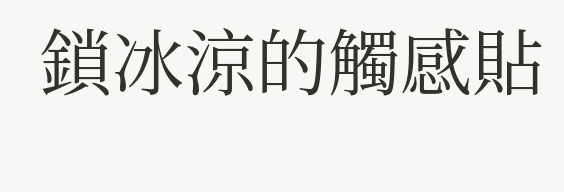鎖冰涼的觸感貼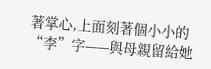著掌心,上面刻著個小小的“李”字——與母親留給她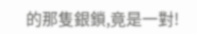的那隻銀鎖,竟是一對!